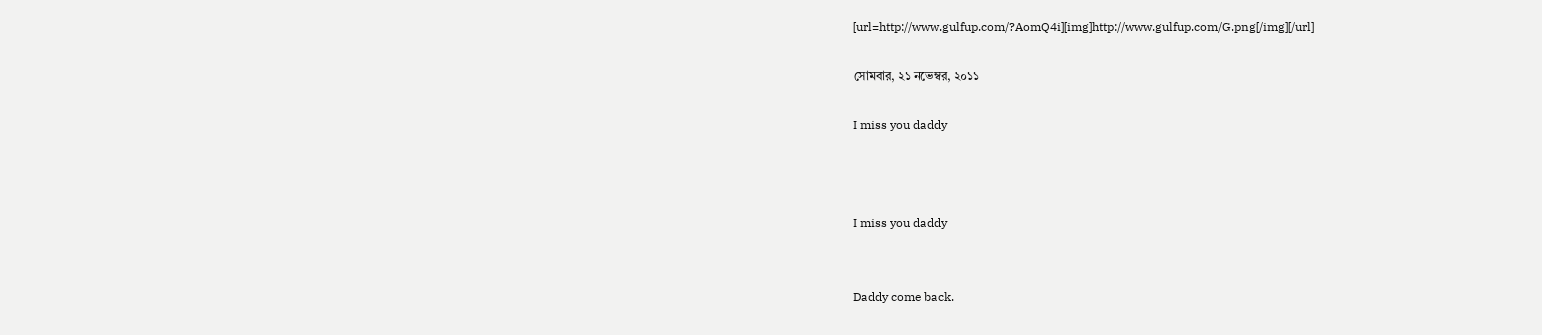[url=http://www.gulfup.com/?AomQ4i][img]http://www.gulfup.com/G.png[/img][/url]

সোমবার, ২১ নভেম্বর, ২০১১

I miss you daddy



I miss you daddy


Daddy come back.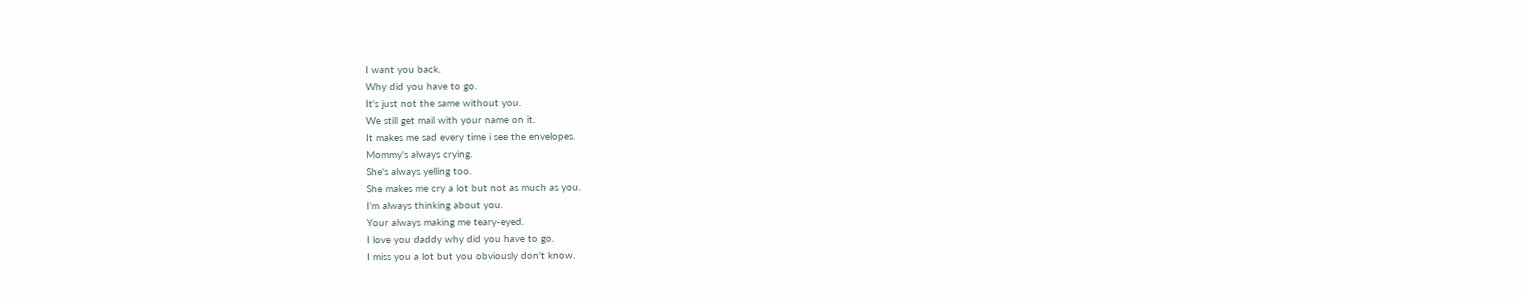I want you back.
Why did you have to go.
It's just not the same without you.
We still get mail with your name on it.
It makes me sad every time i see the envelopes.
Mommy's always crying.
She's always yelling too.
She makes me cry a lot but not as much as you.
I'm always thinking about you.
Your always making me teary-eyed.
I love you daddy why did you have to go.
I miss you a lot but you obviously don't know.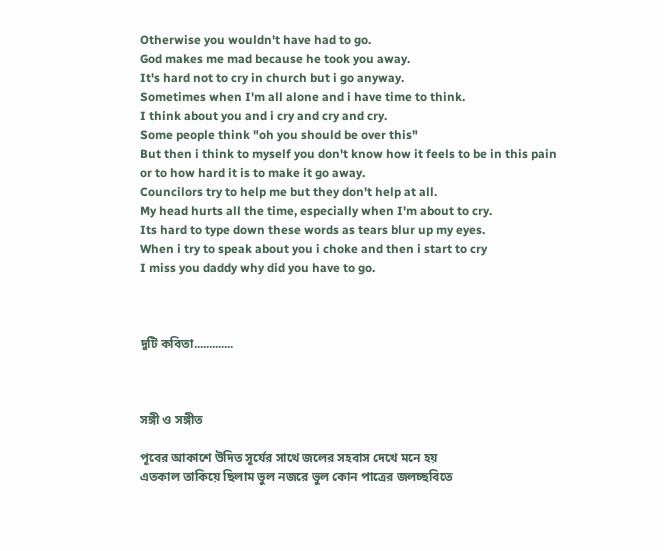Otherwise you wouldn't have had to go.
God makes me mad because he took you away.
It's hard not to cry in church but i go anyway.
Sometimes when I'm all alone and i have time to think.
I think about you and i cry and cry and cry.
Some people think "oh you should be over this"
But then i think to myself you don't know how it feels to be in this pain
or to how hard it is to make it go away.
Councilors try to help me but they don't help at all.
My head hurts all the time, especially when I'm about to cry.
Its hard to type down these words as tears blur up my eyes.
When i try to speak about you i choke and then i start to cry
I miss you daddy why did you have to go.



দুটি কবিতা.............



সঙ্গী ও সঙ্গীত

পূবের আকাশে উদিত সূর্যের সাথে জলের সহবাস দেখে মনে হয়
এতকাল তাকিয়ে ছিলাম ভুল নজরে ভুল কোন পাত্রের জলচ্ছবিতে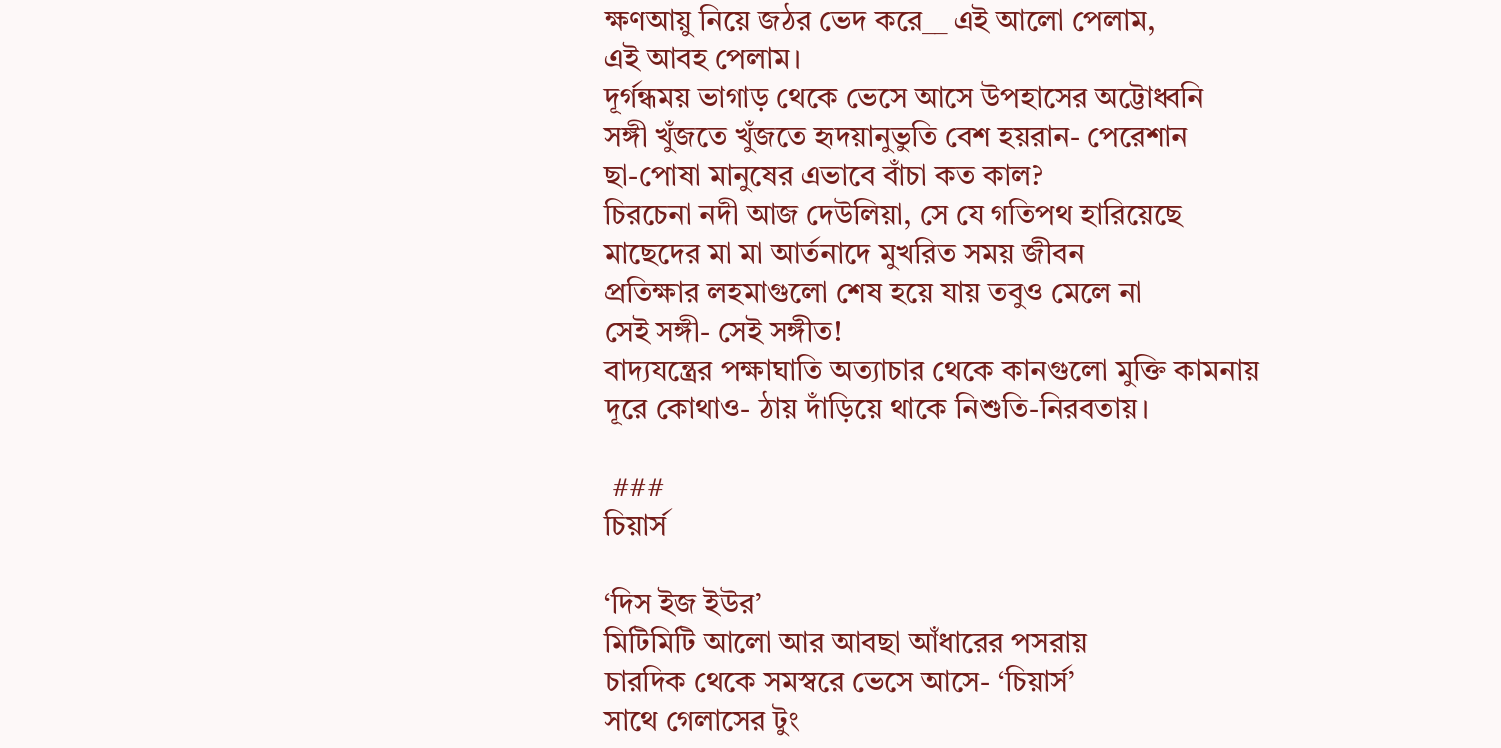ক্ষণআয়ু নিয়ে জঠর ভেদ করে__ এই আলো পেলাম,
এই আবহ পেলাম।
দূর্গন্ধময় ভাগাড় থেকে ভেসে আসে উপহাসের অট্টোধ্বনি
সঙ্গী খুঁজতে খুঁজতে হৃদয়ানুভুতি বেশ হয়রান- পেরেশান
ছা-পোষা মানুষের এভাবে বাঁচা কত কাল?
চিরচেনা নদী আজ দেউলিয়া, সে যে গতিপথ হারিয়েছে
মাছেদের মা মা আর্তনাদে মুখরিত সময় জীবন
প্রতিক্ষার লহমাগুলো শেষ হয়ে যায় তবুও মেলে না
সেই সঙ্গী- সেই সঙ্গীত!
বাদ্যযন্ত্রের পক্ষাঘাতি অত্যাচার থেকে কানগুলো মুক্তি কামনায়
দূরে কোথাও- ঠায় দাঁড়িয়ে থাকে নিশুতি-নিরবতায়।

 ###
চিয়ার্স

‘দিস ইজ ইউর’
মিটিমিটি আলো আর আবছা আঁধারের পসরায়
চারদিক থেকে সমস্বরে ভেসে আসে- ‘চিয়ার্স’
সাথে গেলাসের টুং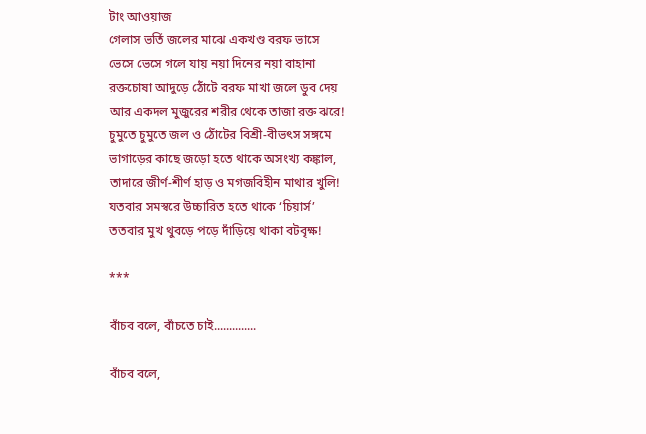টাং আওয়াজ
গেলাস ভর্তি জলের মাঝে একখণ্ড বরফ ভাসে
ভেসে ভেসে গলে যায় নয়া দিনের নয়া বাহানা
রক্তচোষা আদুড়ে ঠোঁটে বরফ মাখা জলে ডুব দেয়
আর একদল মুজুরের শরীর থেকে তাজা রক্ত ঝরে!
চুমুতে চুমুতে জল ও ঠোঁটের বিশ্রী-বীভৎস সঙ্গমে
ভাগাড়ের কাছে জড়ো হতে থাকে অসংখ্য কঙ্কাল,
তাদারে জীর্ণ-শীর্ণ হাড় ও মগজবিহীন মাথার খুলি!
যতবার সমস্বরে উচ্চারিত হতে থাকে ‘চিয়ার্স’
ততবার মুখ থুবড়ে পড়ে দাঁড়িয়ে থাকা বটবৃক্ষ!

***

বাঁচব বলে, বাঁচতে চাই..............

বাঁচব বলে,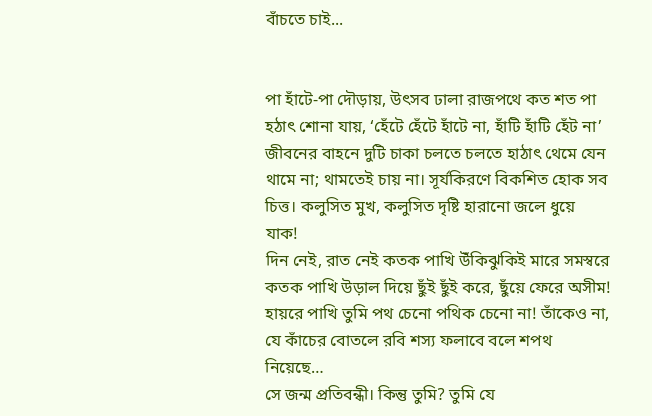বাঁচতে চাই...


পা হাঁটে-পা দৌড়ায়, উৎসব ঢালা রাজপথে কত শত পা
হঠাৎ শোনা যায়, ‘হেঁটে হেঁটে হাঁটে না, হাঁটি হাঁটি হেঁট না’
জীবনের বাহনে দুটি চাকা চলতে চলতে হাঠাৎ থেমে যেন
থামে না; থামতেই চায় না। সূর্যকিরণে বিকশিত হোক সব
চিত্ত। কলুসিত মুখ, কলুসিত দৃষ্টি হারানো জলে ধুয়ে যাক!
দিন নেই, রাত নেই কতক পাখি উঁকিঝুকিই মারে সমস্বরে
কতক পাখি উড়াল দিয়ে ছুঁই ছুঁই করে, ছুঁয়ে ফেরে অসীম!
হায়রে পাখি তুমি পথ চেনো পথিক চেনো না! তাঁকেও না,
যে কাঁচের বোতলে রবি শস্য ফলাবে বলে শপথ নিয়েছে…
সে জন্ম প্রতিবন্ধী। কিন্তু তুমি? তুমি যে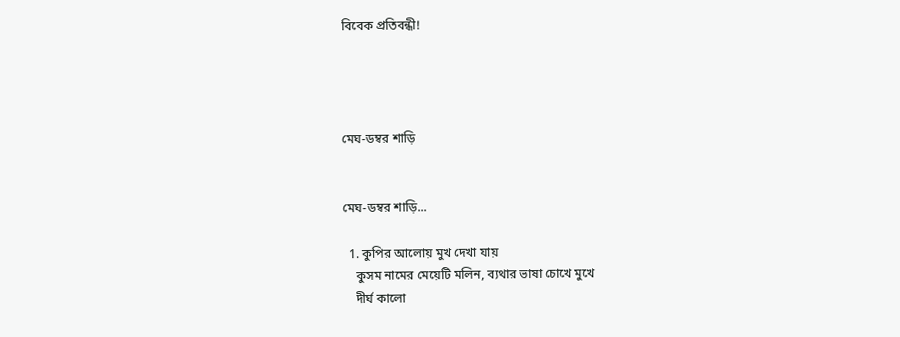বিবেক প্রতিবন্ধী!




মেঘ-ডম্বর শাড়ি


মেঘ-ডম্বর শাড়ি...

  1. কুপির আলোয় মুখ দেখা যায়
    কুসম নামের মেয়েটি মলিন, ব্যথার ভাষা চোখে মুখে
    দীর্ঘ কালো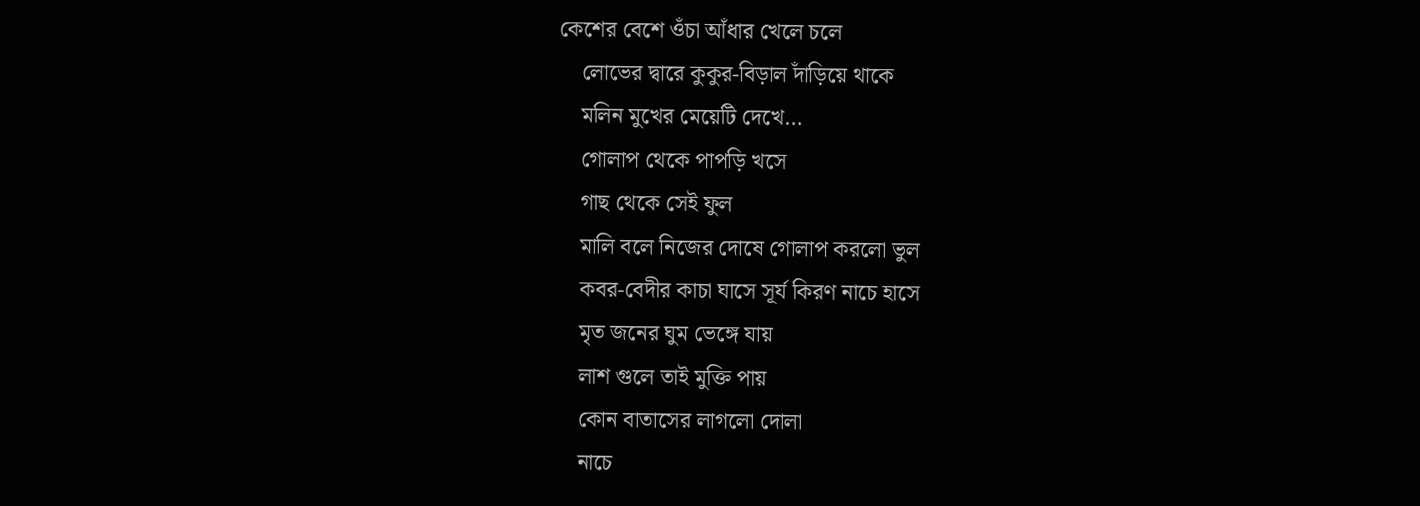কেশের বেশে ওঁচা আঁধার খেলে চলে
    লোভের দ্বারে কুকুর-বিড়াল দাঁড়িয়ে থাকে
    মলিন মুখের মেয়েটি দেখে…
    গোলাপ থেকে পাপড়ি খসে
    গাছ থেকে সেই ফুল
    মালি বলে নিজের দোষে গোলাপ করলো ভুল
    কবর-বেদীর কাচা ঘাসে সূর্য কিরণ নাচে হাসে
    মৃত জনের ঘুম ভেঙ্গে যায়
    লাশ গুলে তাই মুক্তি পায়
    কোন বাতাসের লাগলো দোলা
    নাচে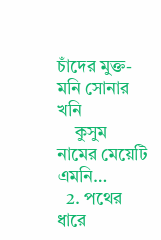চাঁদের মুক্ত-মনি সোনার খনি
    কুসুম নামের মেয়েটি এমনি…
  2. পথের ধারে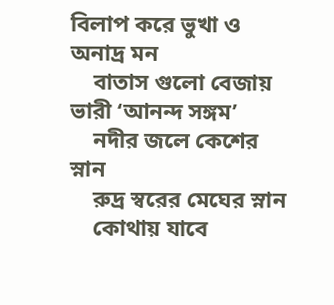বিলাপ করে ভুখা ও অনাদ্র মন
    বাতাস গুলো বেজায় ভারী ‘আনন্দ সঙ্গম’
    নদীর জলে কেশের স্নান
    রুদ্র স্বরের মেঘের স্নান
    কোথায় যাবে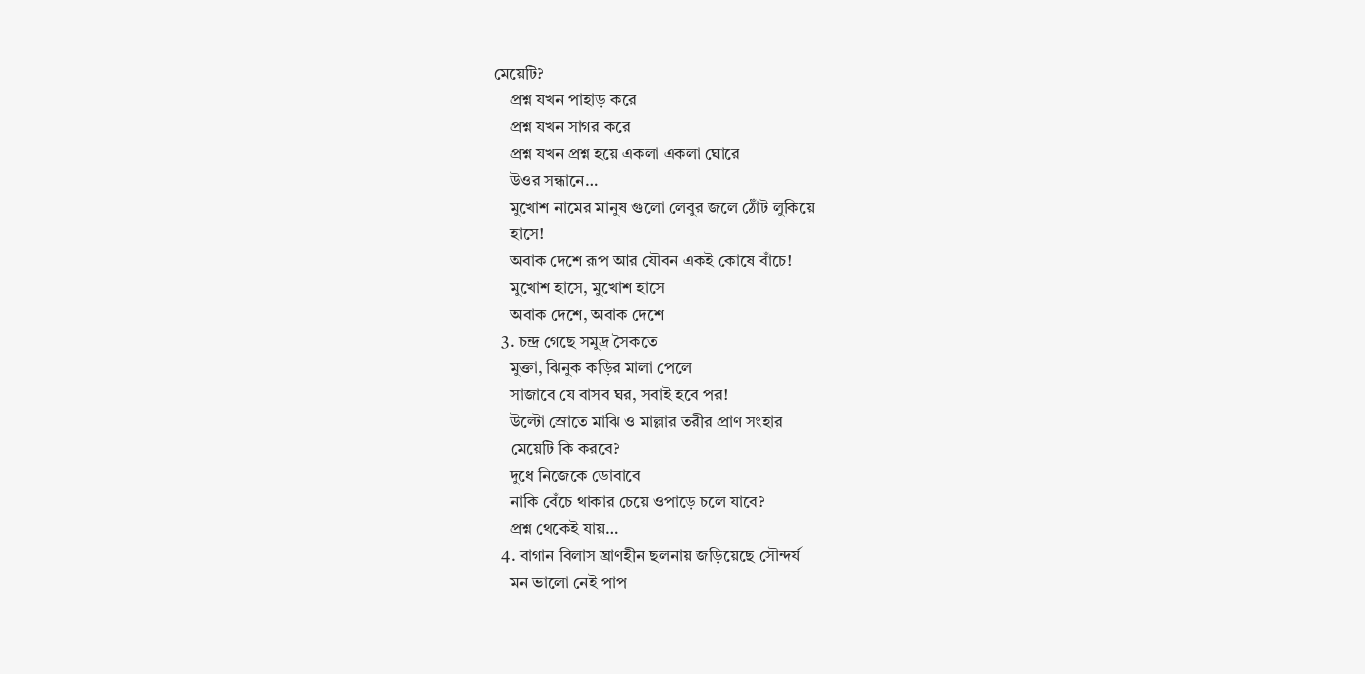মেয়েটি?
    প্রশ্ন যখন পাহাড় করে
    প্রশ্ন যখন সাগর করে
    প্রশ্ন যখন প্রশ্ন হয়ে একলা একলা ঘোরে
    উওর সন্ধানে…
    মুখোশ নামের মানুষ গুলো লেবুর জলে ঠোঁট লুকিয়ে
    হাসে!
    অবাক দেশে রূপ আর যৌবন একই কোষে বাঁচে!
    মুখোশ হাসে, মুখোশ হাসে
    অবাক দেশে, অবাক দেশে
  3. চন্দ্র গেছে সমুদ্র সৈকতে
    মুক্তা, ঝিনুক কড়ির মালা পেলে
    সাজাবে যে বাসব ঘর, সবাই হবে পর!
    উল্টো স্রোতে মাঝি ও মাল্লার তরীর প্রাণ সংহার
    মেয়েটি কি করবে?
    দুধে নিজেকে ডোবাবে
    নাকি বেঁচে থাকার চেয়ে ওপাড়ে চলে যাবে?
    প্রশ্ন থেকেই যায়…
  4. বাগান বিলাস ঘ্রাণহীন ছলনায় জড়িয়েছে সৌন্দর্য
    মন ভালো নেই পাপ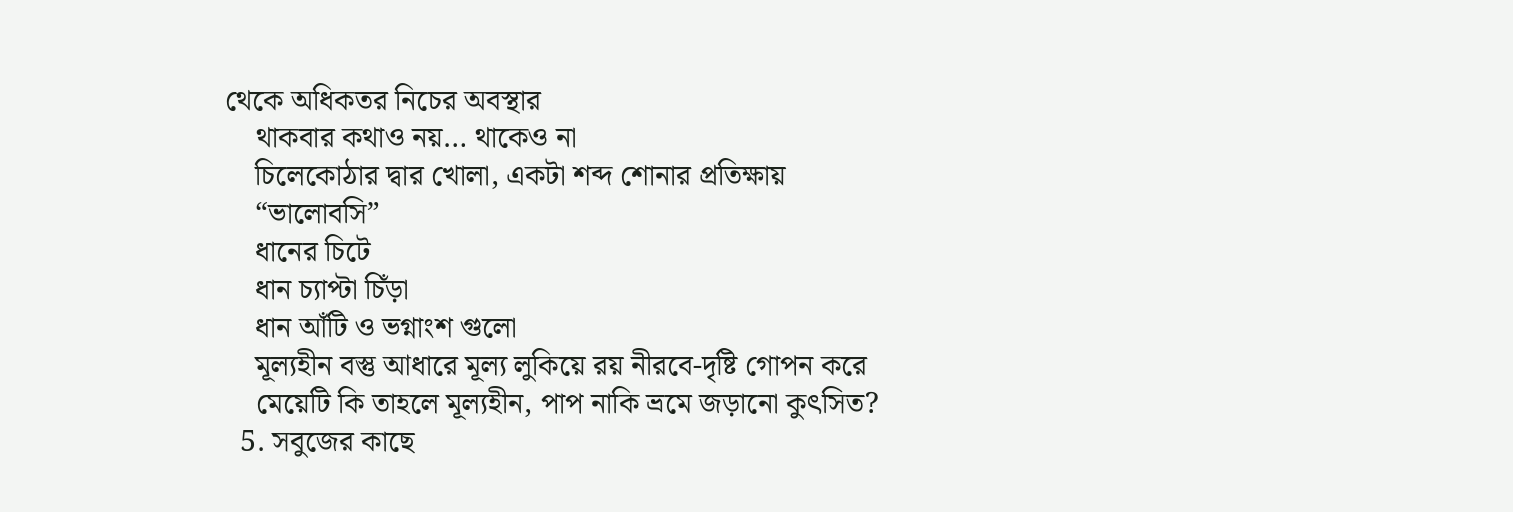থেকে অধিকতর নিচের অবস্থার
    থাকবার কথাও নয়… থাকেও না
    চিলেকোঠার দ্বার খোলা, একটা শব্দ শোনার প্রতিক্ষায়
    “ভালোবসি”
    ধানের চিটে
    ধান চ্যাপ্টা চিঁড়া
    ধান আঁটি ও ভগ্নাংশ গুলো
    মূল্যহীন বস্তু আধারে মূল্য লুকিয়ে রয় নীরবে-দৃষ্টি গোপন করে
    মেয়েটি কি তাহলে মূল্যহীন, পাপ নাকি ভ্রমে জড়ানো কুৎসিত?
  5. সবুজের কাছে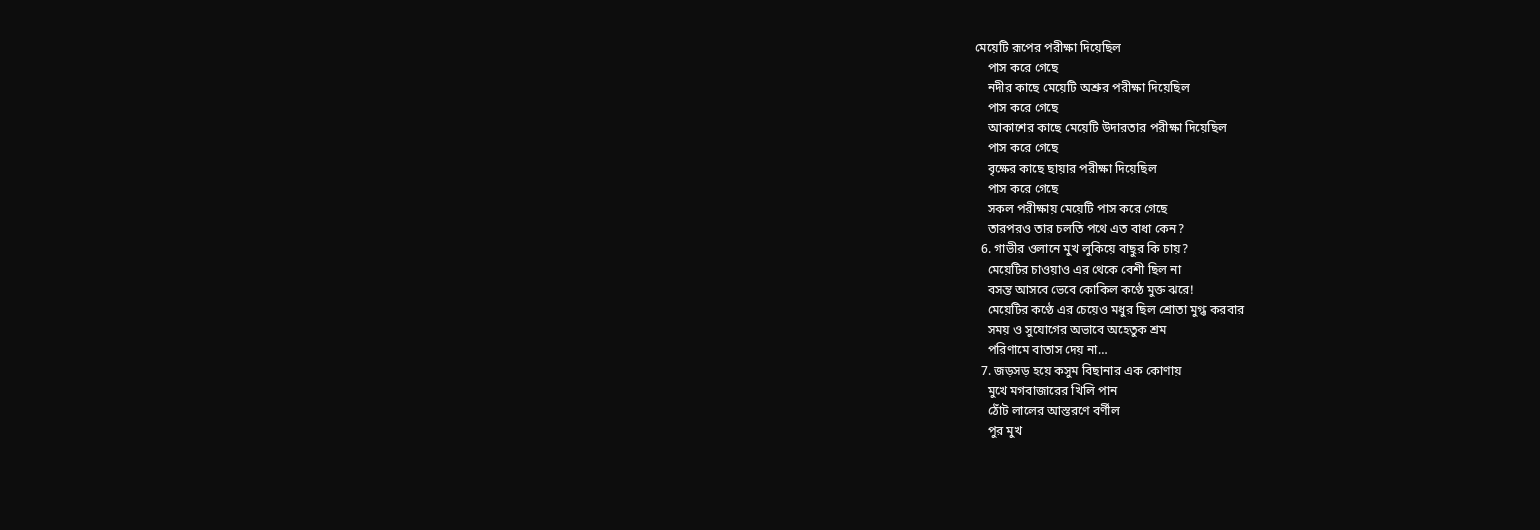মেয়েটি রূপের পরীক্ষা দিয়েছিল
    পাস করে গেছে
    নদীর কাছে মেয়েটি অশ্রুর পরীক্ষা দিয়েছিল
    পাস করে গেছে
    আকাশের কাছে মেয়েটি উদারতার পরীক্ষা দিয়েছিল
    পাস করে গেছে
    বৃক্ষের কাছে ছায়ার পরীক্ষা দিয়েছিল
    পাস করে গেছে
    সকল পরীক্ষায় মেয়েটি পাস করে গেছে
    তারপরও তার চলতি পথে এত বাধা কেন?
  6. গাভীর ওলানে মুখ লুকিয়ে বাছুর কি চায়?
    মেয়েটির চাওয়াও এর থেকে বেশী ছিল না
    বসন্ত আসবে ভেবে কোকিল কণ্ঠে মুক্ত ঝরে!
    মেয়েটির কণ্ঠে এর চেয়েও মধুর ছিল শ্রোতা মুগ্ধ করবার
    সময় ও সুযোগের অভাবে অহেতুক শ্রম
    পরিণামে বাতাস দেয় না…
  7. জড়সড় হয়ে কসুম বিছানার এক কোণায়
    মুখে মগবাজারের খিলি পান
    ঠোঁট লালের আস্তরণে বর্ণীল
    পুর মুখ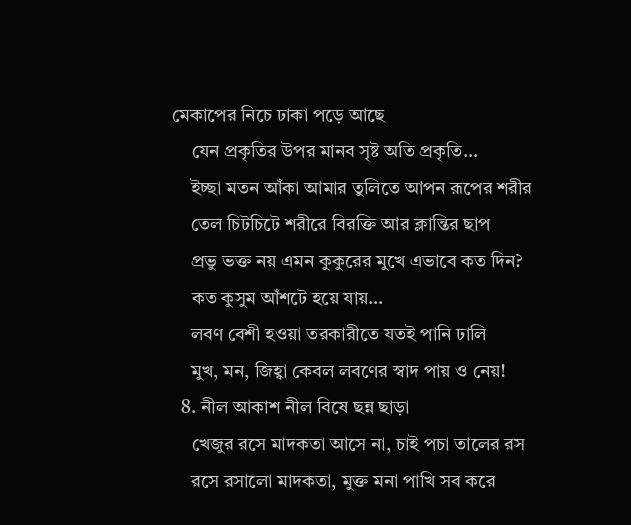মেকাপের নিচে ঢাকা পড়ে আছে
    যেন প্রকৃতির উপর মানব সৃষ্ট অতি প্রকৃতি…
    ইচ্ছা মতন আঁকা আমার তুলিতে আপন রূপের শরীর
    তেল চিটচিটে শরীরে বিরক্তি আর ক্লান্তির ছাপ
    প্রভু ভক্ত নয় এমন কুকুরের মুখে এভাবে কত দিন?
    কত কুসুম আঁশটে হয়ে যায়…
    লবণ বেশী হওয়া তরকারীতে যতই পানি ঢালি
    মুখ, মন, জিহ্বা কেবল লবণের স্বাদ পায় ও নেয়!
  8. নীল আকাশ নীল বিষে ছন্ন ছাড়া
    খেজুর রসে মাদকতা আসে না, চাই পচা তালের রস
    রসে রসালো মাদকতা, মুক্ত মনা পাখি সব করে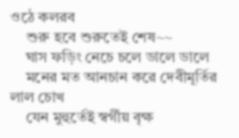ওঠে কলরব
    শুরু হবে শুরুতেই শেষ~~
    ঘাস ফড়িং নেচে চলে ডালে ডালে
    মনের মত আনচান করে দেবীমূর্তির লাল চোখ
    যেন মুহুর্তেই স্বর্গীয় বৃক্ষ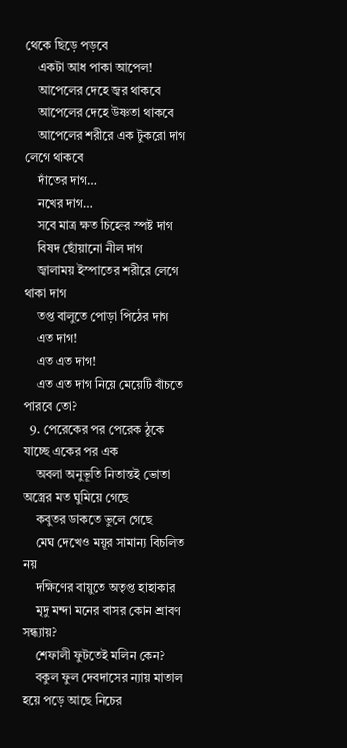থেকে ছিড়ে পড়বে
    একটা আধ পাকা আপেল!
    আপেলের দেহে জ্বর থাকবে
    আপেলের দেহে উষ্ণতা থাকবে
    আপেলের শরীরে এক টুকরো দাগ লেগে থাকবে
    দাঁতের দাগ…
    নখের দাগ…
    সবে মাত্র ক্ষত চিহ্নের স্পষ্ট দাগ
    বিষদ ছোঁয়ানো নীল দাগ
    জ্বালাময় ইস্পাতের শরীরে লেগে থাকা দাগ
    তপ্ত বালুতে পোড়া পিঠের দাগ
    এত দাগ!
    এত এত দাগ!
    এত এত দাগ নিয়ে মেয়েটি বাঁচতে পারবে তো?
  9. পেরেকের পর পেরেক ঠুকে যাচ্ছে একের পর এক
    অবলা অনুভূতি নিতান্তই ভোতা অস্ত্রের মত ঘুমিয়ে গেছে
    কবুতর ডাকতে ভুলে গেছে
    মেঘ দেখেও ময়ূর সামান্য বিচলিত নয়
    দক্ষিণের বায়ুতে অতৃপ্ত হাহাকার
    মৃদু মন্দা মনের বাসর কোন শ্রাবণ সন্ধ্যায়?
    শেফালী ফুটতেই মলিন কেন?
    বকুল ফুল দেবদাসের ন্যায় মাতাল হয়ে পড়ে আছে নিচের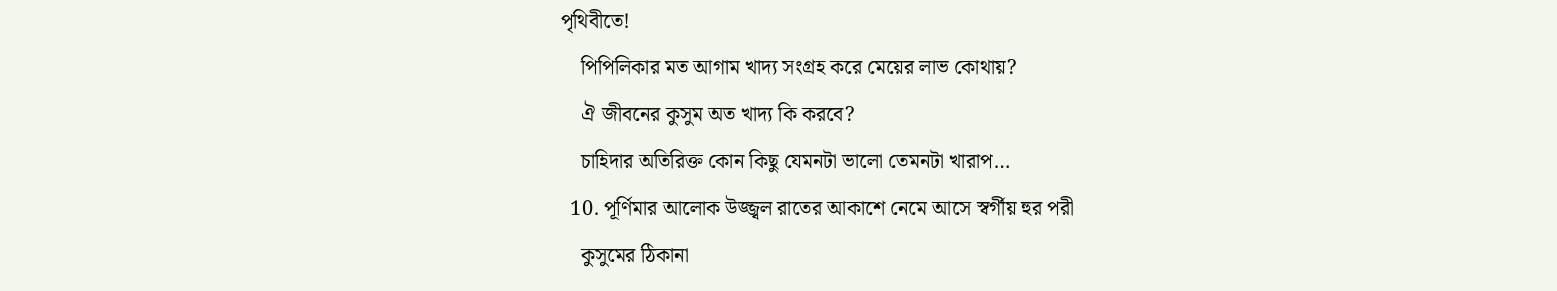পৃথিবীতে!
    পিপিলিকার মত আগাম খাদ্য সংগ্রহ করে মেয়ের লাভ কোথায়?
    ঐ জীবনের কুসুম অত খাদ্য কি করবে?
    চাহিদার অতিরিক্ত কোন কিছু যেমনটা ভালো তেমনটা খারাপ…
  10. পূর্ণিমার আলোক উজ্জ্বল রাতের আকাশে নেমে আসে স্বর্গীয় হুর পরী
    কুসুমের ঠিকানা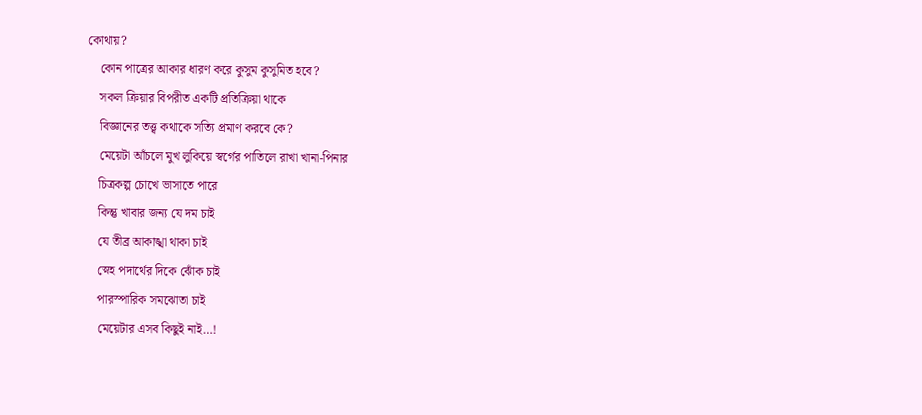কোথায়?
    কোন পাত্রের আকার ধারণ করে কুসুম কুসুমিত হবে?
    সকল ক্রিয়ার বিপরীত একটি প্রতিক্রিয়া থাকে
    বিজ্ঞানের তত্ত্ব কথাকে সত্যি প্রমাণ করবে কে?
    মেয়েটা আঁচলে মুখ লুকিয়ে স্বর্গের পাতিলে রাখা খানা-পিনার
    চিত্রকল্প চোখে ভাসাতে পারে
    কিন্তু খাবার জন্য যে দম চাই
    যে তীব্র আকাঙ্খা থাকা চাই
    স্নেহ পদার্থের দিকে ঝোঁক চাই
    পারস্পারিক সমঝোতা চাই
    মেয়েটার এসব কিছুই নাই…!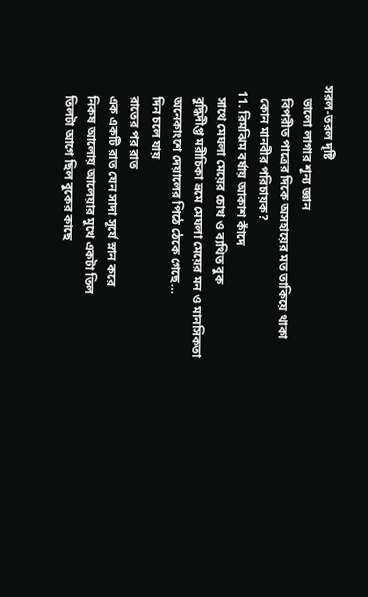সরল-তরল দৃষ্টি
    ভালো লাগার শূন্য জ্ঞান
    বিপরীত পাত্রের দিকে অসহায়ের মত তাকিয়ে থাকা
    কোন মানবীর পরিচায়ক?
  11. রিমঝিম বর্ষায় আকাশ কাঁদে
    সাথে মেঘলা মেয়ের চোখ ও ব্যথিত বুক
    বুদ্ধিদীপ্ত মরীচিকা ভ্রমে মেঘলা মেয়ের মন ও মানসিকতা
    অনেকাংশে দেয়ালের পিঠে ঠেকে গেছে…
    দিন চলে যায়
    রাতের পর রাত
    এক একটি রাত যেন সাদা সূর্যে স্নান করে
    নিকষ আলোয় আলেয়ার মুখে একটা তিল
    তিলটা আগে ছিল বুকের কাছে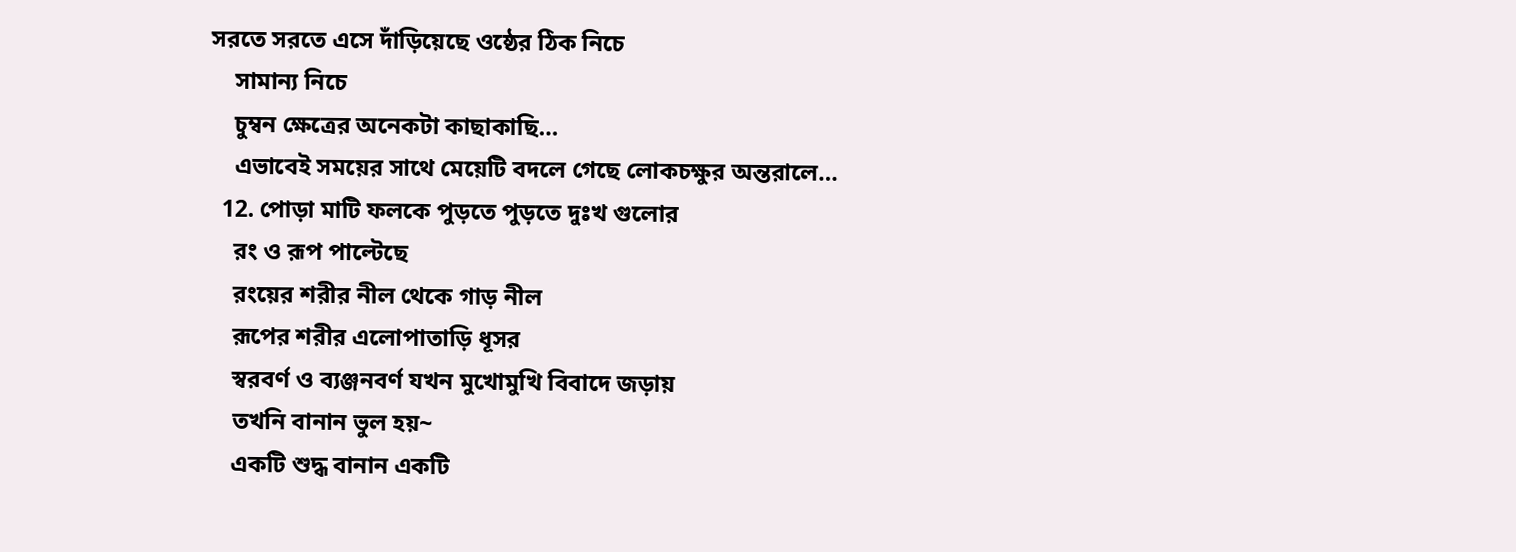সরতে সরতে এসে দাঁড়িয়েছে ওষ্ঠের ঠিক নিচে
    সামান্য নিচে
    চুম্বন ক্ষেত্রের অনেকটা কাছাকাছি…
    এভাবেই সময়ের সাথে মেয়েটি বদলে গেছে লোকচক্ষুর অন্তরালে…
  12. পোড়া মাটি ফলকে পুড়তে পুড়তে দুঃখ গুলোর
    রং ও রূপ পাল্টেছে
    রংয়ের শরীর নীল থেকে গাড় নীল
    রূপের শরীর এলোপাতাড়ি ধূসর
    স্বরবর্ণ ও ব্যঞ্জনবর্ণ যখন মুখোমুখি বিবাদে জড়ায়
    তখনি বানান ভুল হয়~
    একটি শুদ্ধ বানান একটি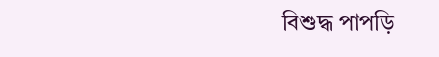বিশুদ্ধ পাপড়ি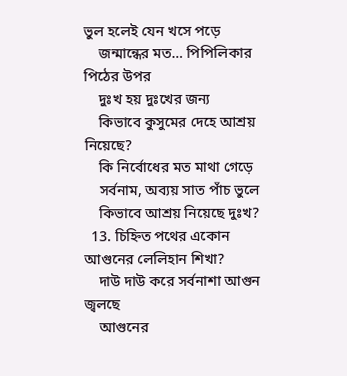ভুল হলেই যেন খসে পড়ে
    জন্মান্ধের মত… পিপিলিকার পিঠের উপর
    দুঃখ হয় দুঃখের জন্য
    কিভাবে কুসুমের দেহে আশ্রয় নিয়েছে?
    কি নির্বোধের মত মাথা গেড়ে
    সর্বনাম, অব্যয় সাত পাঁচ ভুলে
    কিভাবে আশ্রয় নিয়েছে দুঃখ?
  13. চিহ্নিত পথের একোন আগুনের লেলিহান শিখা?
    দাউ দাউ করে সর্বনাশা আগুন জ্বলছে
    আগুনের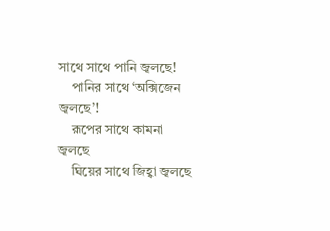সাথে সাথে পানি জ্বলছে!
    পানির সাথে ‘অক্সিজেন জ্বলছে’!
    রূপের সাথে কামনা জ্বলছে
    ঘিয়ের সাথে জিহ্বা জ্বলছে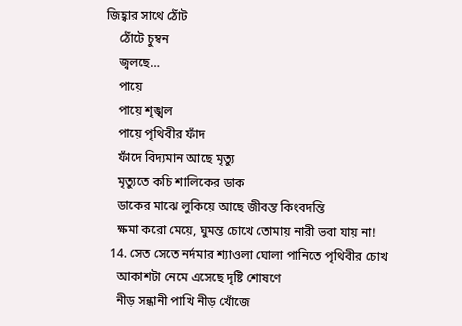জিহ্বার সাথে ঠোঁট
    ঠোঁটে চুম্বন
    জ্বলছে…
    পায়ে
    পায়ে শৃঙ্খল
    পায়ে পৃথিবীর ফাঁদ
    ফাঁদে বিদ্যমান আছে মৃত্যু
    মৃত্যুতে কচি শালিকের ডাক
    ডাকের মাঝে লুকিয়ে আছে জীবন্ত কিংবদন্তি
    ক্ষমা করো মেয়ে, ঘুমন্ত চোখে তোমায় নারী ভবা যায় না!
  14. সেত সেতে নর্দমার শ্যাওলা ঘোলা পানিতে পৃথিবীর চোখ
    আকাশটা নেমে এসেছে দৃষ্টি শোষণে
    নীড় সন্ধানী পাখি নীড় খোঁজে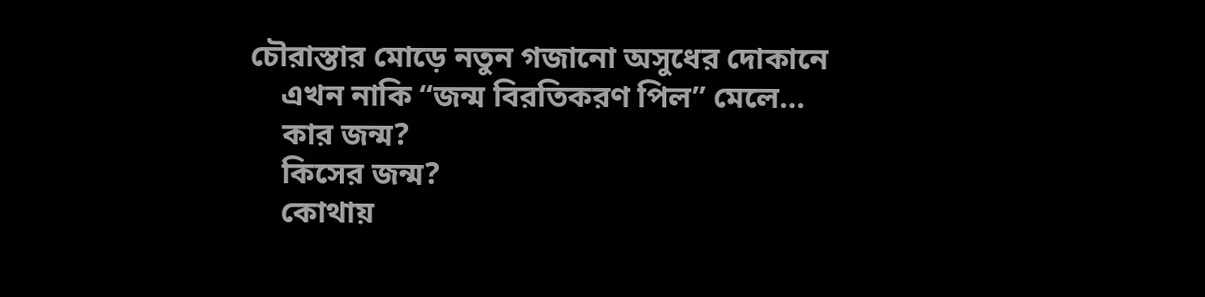চৌরাস্তার মোড়ে নতুন গজানো অসুধের দোকানে
    এখন নাকি “জন্ম বিরতিকরণ পিল” মেলে…
    কার জন্ম?
    কিসের জন্ম?
    কোথায়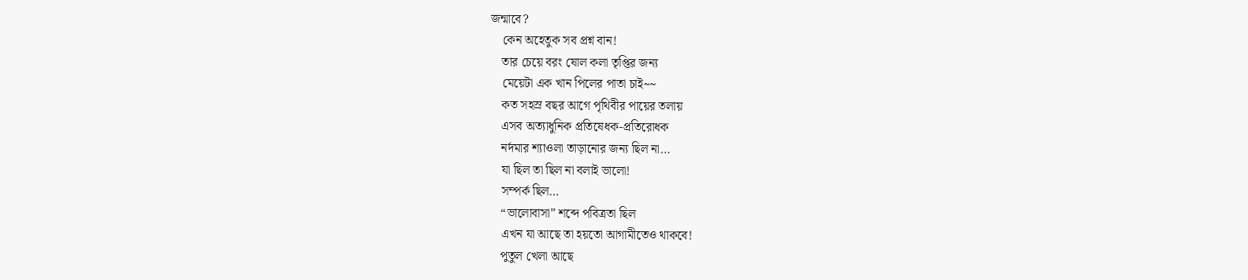জন্মাবে?
    কেন অহেতুক সব প্রশ্ন বান!
    তার চেয়ে বরং ষোল কলা তৃপ্তির জন্য
    মেয়েটা এক খান পিলের পাতা চাই~~
    কত সহস্র বছর আগে পৃথিবীর পায়ের তলায়
    এসব অত্যাধুনিক প্রতিষেধক-প্রতিরোধক
    নর্দমার শ্যাওলা তাড়ানোর জন্য ছিল না…
    যা ছিল তা ছিল না বলাই ভালো!
    সম্পর্ক ছিল…
    “ভালোবাসা” শব্দে পবিত্রতা ছিল
    এখন যা আছে তা হয়তো আগামীতেও থাকবে!
    পুতুল খেলা আছে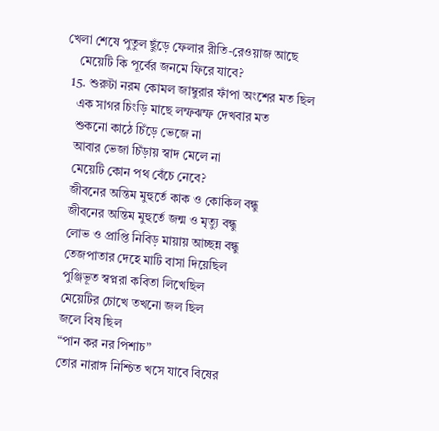খেলা শেষে পুতুল ছুঁড়ে ফেলার রীতি-রেওয়াজ আছে
    মেয়েটি কি পূর্বের জনমে ফিরে যাবে?
  15. শুরুটা নরম কোমল জাম্বুরার ফাঁপা অংশের মত ছিল
    এক সাগর চিংড়ি মাছে লম্ফঝম্ফ দেখবার মত
    শুকনো কাঠে চিঁড়ে ভেজে না
    আবার ভেজা চিঁড়ায় স্বাদ মেলে না
    মেয়েটি কোন পথ বেঁচে নেবে?
    জীবনের অন্তিম মুহুর্তে কাক ও কোকিল বন্ধু
    জীবনের অন্তিম মুহুর্তে জন্ম ও মৃত্যু বন্ধু
    লোভ ও প্রাপ্তি নিবিড় মায়ায় আচ্ছন্ন বন্ধু
    তেজপাতার দেহে মাটি বাসা দিয়েছিল
    পুঞ্জিভূত স্বপ্নরা কবিতা লিখেছিল
    মেয়েটির চোখে তখনো জল ছিল
    জলে বিষ ছিল
    “পান কর নর পিশাচ”
    তোর নারাঙ্গ নিশ্চিত খসে যাবে বিষের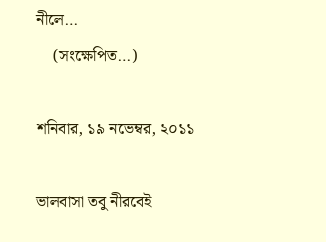নীলে…
    (সংক্ষেপিত…)

শনিবার, ১৯ নভেম্বর, ২০১১

ভালবাসা তবু নীরবেই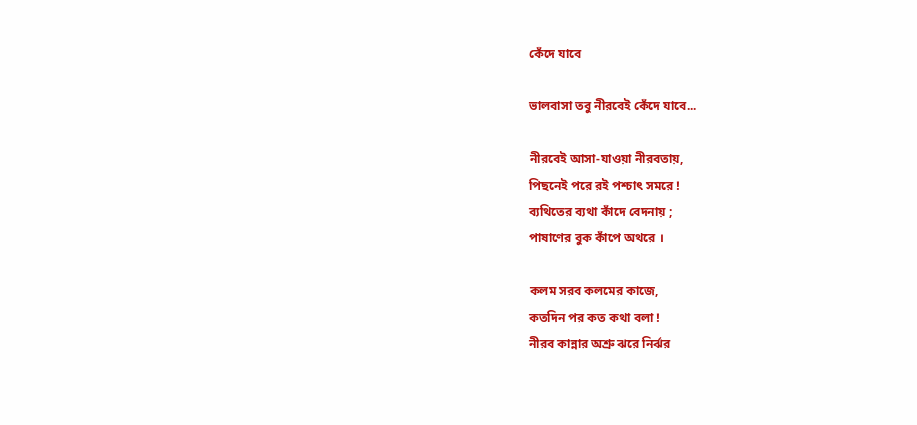কেঁদে যাবে

ভালবাসা তবু নীরবেই কেঁদে যাবে...

নীরবেই আসা-যাওয়া নীরবতায়,
পিছনেই পরে রই পশ্চাৎ সমরে !
ব্যথিতের ব্যথা কাঁদে বেদনায় ;
পাষাণের বুক কাঁপে অথরে ।

কলম সরব কলমের কাজে,
কতদিন পর কত কথা বলা !
নীরব কান্নার অশ্রু ঝরে নির্ঝর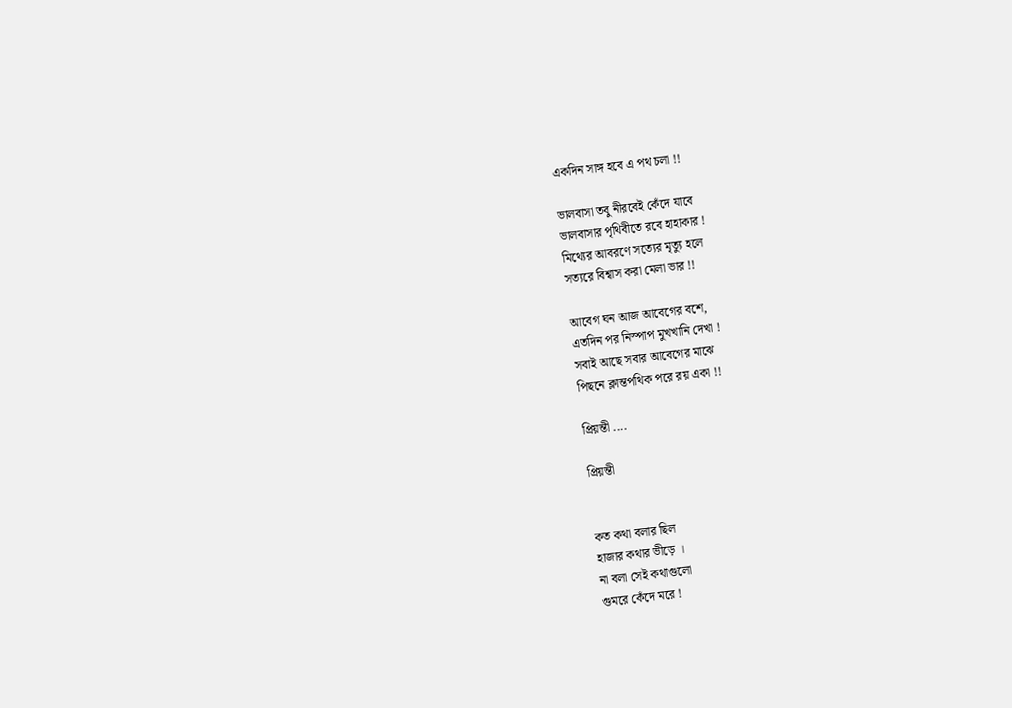একদিন সাঙ্গ হবে এ পথ চলা !!

ভালবাসা তবু নীরবেই কেঁদে যাবে
ভালবাসার পৃথিবীতে রবে হাহাকার !
মিথ্যের আবরণে সত্যের মৃত্যু হলে
সত্যরে বিশ্বাস করা মেলা ভার !!

আবেগ ঘন আজ আবেগের বশে,
এতদিন পর নিস্পাপ মুখখানি দেখা !
সবাই আছে সবার আবেগের মাঝে
পিছনে ক্লান্তপথিক পরে রয় একা !!

প্রিয়ন্তী ....

প্রিয়ন্তী


কত কথা বলার ছিল
হাজার কথার ভীড়ে ।
না বলা সেই কথাগুলো
গুমরে কেঁদে মরে !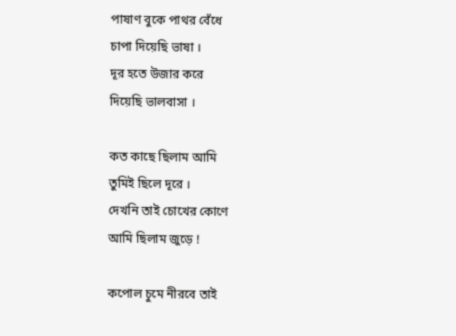পাষাণ বুকে পাথর বেঁধে
চাপা দিয়েছি ভাষা ।
দূর হতে উজার করে
দিয়েছি ভালবাসা ।

কত কাছে ছিলাম আমি
তুমিই ছিলে দূরে ।
দেখনি তাই চোখের কোণে
আমি ছিলাম জুড়ে !

কপোল চুমে নীরবে তাই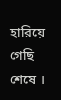হারিয়ে গেছি শেষে ।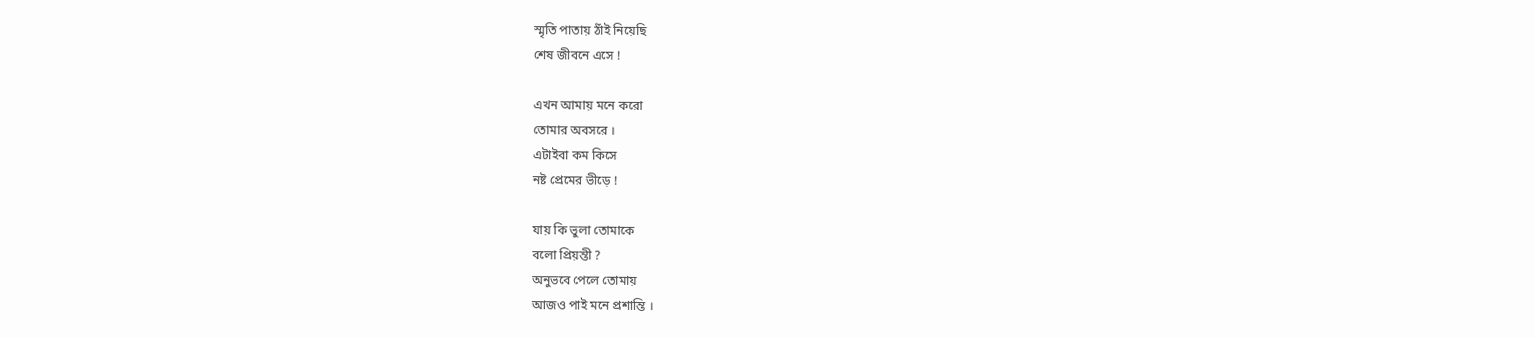স্মৃতি পাতায় ঠাঁই নিয়েছি
শেষ জীবনে এসে !

এখন আমায় মনে করো
তোমার অবসরে ।
এটাইবা কম কিসে
নষ্ট প্রেমের ভীড়ে !

যায় কি ভুলা তোমাকে
বলো প্রিয়ন্তী ?
অনুভবে পেলে তোমায়
আজও পাই মনে প্রশান্তি ।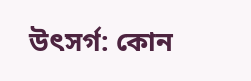উৎসর্গ: কোন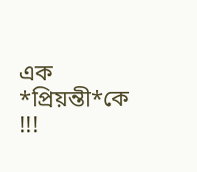এক *প্রিয়ন্তী*কে !!!